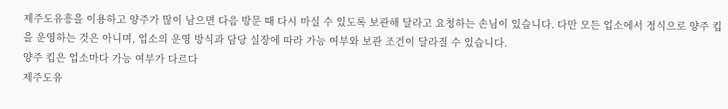제주도유흥을 이용하고 양주가 많이 남으면 다음 방문 때 다시 마실 수 있도록 보관해 달라고 요청하는 손님이 있습니다. 다만 모든 업소에서 정식으로 양주 킵을 운영하는 것은 아니며, 업소의 운영 방식과 담당 실장에 따라 가능 여부와 보관 조건이 달라질 수 있습니다.
양주 킵은 업소마다 가능 여부가 다르다
제주도유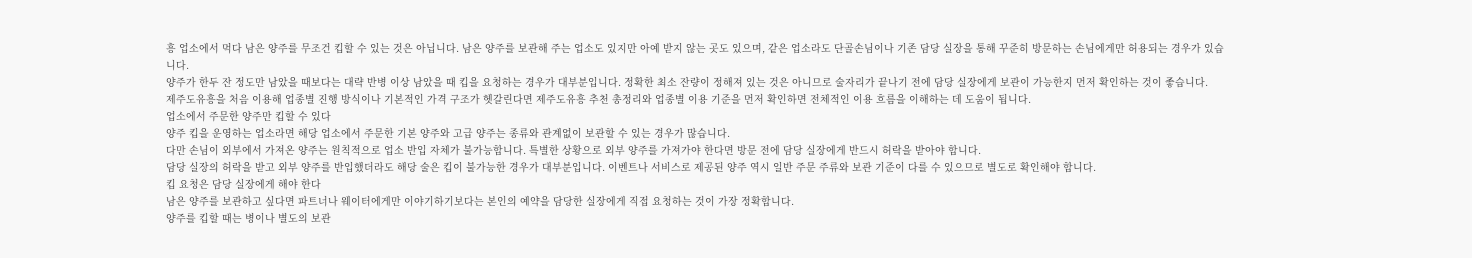흥 업소에서 먹다 남은 양주를 무조건 킵할 수 있는 것은 아닙니다. 남은 양주를 보관해 주는 업소도 있지만 아예 받지 않는 곳도 있으며, 같은 업소라도 단골손님이나 기존 담당 실장을 통해 꾸준히 방문하는 손님에게만 허용되는 경우가 있습니다.
양주가 한두 잔 정도만 남았을 때보다는 대략 반병 이상 남았을 때 킵을 요청하는 경우가 대부분입니다. 정확한 최소 잔량이 정해져 있는 것은 아니므로 술자리가 끝나기 전에 담당 실장에게 보관이 가능한지 먼저 확인하는 것이 좋습니다.
제주도유흥을 처음 이용해 업종별 진행 방식이나 기본적인 가격 구조가 헷갈린다면 제주도유흥 추천 총정리와 업종별 이용 기준을 먼저 확인하면 전체적인 이용 흐름을 이해하는 데 도움이 됩니다.
업소에서 주문한 양주만 킵할 수 있다
양주 킵을 운영하는 업소라면 해당 업소에서 주문한 기본 양주와 고급 양주는 종류와 관계없이 보관할 수 있는 경우가 많습니다.
다만 손님이 외부에서 가져온 양주는 원칙적으로 업소 반입 자체가 불가능합니다. 특별한 상황으로 외부 양주를 가져가야 한다면 방문 전에 담당 실장에게 반드시 허락을 받아야 합니다.
담당 실장의 허락을 받고 외부 양주를 반입했더라도 해당 술은 킵이 불가능한 경우가 대부분입니다. 이벤트나 서비스로 제공된 양주 역시 일반 주문 주류와 보관 기준이 다를 수 있으므로 별도로 확인해야 합니다.
킵 요청은 담당 실장에게 해야 한다
남은 양주를 보관하고 싶다면 파트너나 웨이터에게만 이야기하기보다는 본인의 예약을 담당한 실장에게 직접 요청하는 것이 가장 정확합니다.
양주를 킵할 때는 병이나 별도의 보관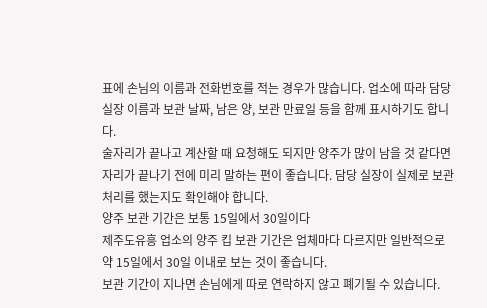표에 손님의 이름과 전화번호를 적는 경우가 많습니다. 업소에 따라 담당 실장 이름과 보관 날짜, 남은 양, 보관 만료일 등을 함께 표시하기도 합니다.
술자리가 끝나고 계산할 때 요청해도 되지만 양주가 많이 남을 것 같다면 자리가 끝나기 전에 미리 말하는 편이 좋습니다. 담당 실장이 실제로 보관 처리를 했는지도 확인해야 합니다.
양주 보관 기간은 보통 15일에서 30일이다
제주도유흥 업소의 양주 킵 보관 기간은 업체마다 다르지만 일반적으로 약 15일에서 30일 이내로 보는 것이 좋습니다.
보관 기간이 지나면 손님에게 따로 연락하지 않고 폐기될 수 있습니다.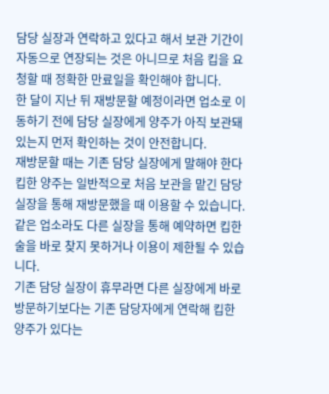담당 실장과 연락하고 있다고 해서 보관 기간이 자동으로 연장되는 것은 아니므로 처음 킵을 요청할 때 정확한 만료일을 확인해야 합니다.
한 달이 지난 뒤 재방문할 예정이라면 업소로 이동하기 전에 담당 실장에게 양주가 아직 보관돼 있는지 먼저 확인하는 것이 안전합니다.
재방문할 때는 기존 담당 실장에게 말해야 한다
킵한 양주는 일반적으로 처음 보관을 맡긴 담당 실장을 통해 재방문했을 때 이용할 수 있습니다. 같은 업소라도 다른 실장을 통해 예약하면 킵한 술을 바로 찾지 못하거나 이용이 제한될 수 있습니다.
기존 담당 실장이 휴무라면 다른 실장에게 바로 방문하기보다는 기존 담당자에게 연락해 킵한 양주가 있다는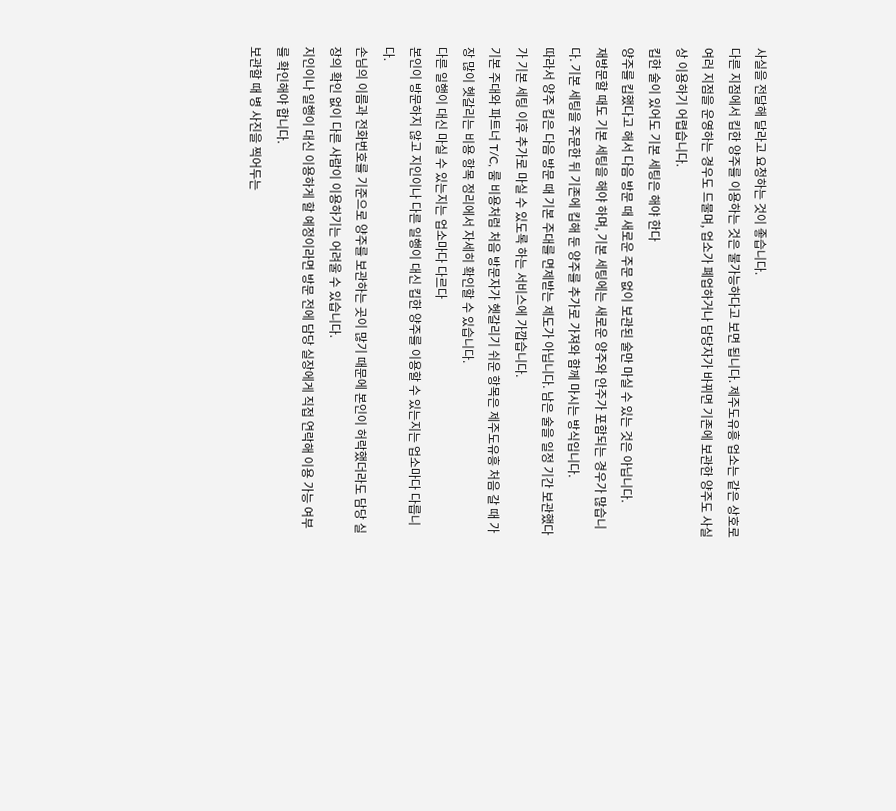사실을 전달해 달라고 요청하는 것이 좋습니다.
다른 지점에서 킵한 양주를 이용하는 것은 불가능하다고 보면 됩니다. 제주도유흥 업소는 같은 상호로 여러 지점을 운영하는 경우도 드물며, 업소가 폐업하거나 담당자가 바뀌면 기존에 보관한 양주도 사실상 이용하기 어렵습니다.
킵한 술이 있어도 기본 세팅은 해야 한다
양주를 킵했다고 해서 다음 방문 때 새로운 주문 없이 보관된 술만 마실 수 있는 것은 아닙니다.
재방문할 때도 기본 세팅을 해야 하며, 기본 세팅에는 새로운 양주와 안주가 포함되는 경우가 많습니다. 기본 세팅을 주문한 뒤 기존에 킵해 둔 양주를 추가로 가져와 함께 마시는 방식입니다.
따라서 양주 킵은 다음 방문 때 기본 주대를 면제받는 제도가 아닙니다. 남은 술을 일정 기간 보관했다가 기본 세팅 이후 추가로 마실 수 있도록 하는 서비스에 가깝습니다.
기본 주대와 파트너 T/C, 룸 비용처럼 처음 방문자가 헷갈리기 쉬운 항목은 제주도유흥 처음 갈 때 가장 많이 헷갈리는 비용 항목 정리에서 자세히 확인할 수 있습니다.
다른 일행이 대신 마실 수 있는지는 업소마다 다르다
본인이 방문하지 않고 지인이나 다른 일행이 대신 킵한 양주를 이용할 수 있는지는 업소마다 다릅니다.
손님의 이름과 전화번호를 기준으로 양주를 보관하는 곳이 많기 때문에 본인이 허락했더라도 담당 실장의 확인 없이 다른 사람이 이용하기는 어려울 수 있습니다.
지인이나 일행이 대신 이용하게 할 예정이라면 방문 전에 담당 실장에게 직접 연락해 이용 가능 여부를 확인해야 합니다.
보관할 때 병 사진을 찍어두는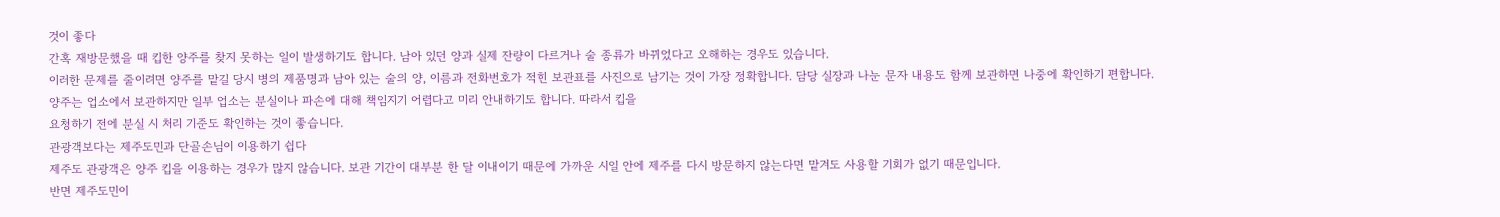것이 좋다
간혹 재방문했을 때 킵한 양주를 찾지 못하는 일이 발생하기도 합니다. 남아 있던 양과 실제 잔량이 다르거나 술 종류가 바뀌었다고 오해하는 경우도 있습니다.
이러한 문제를 줄이려면 양주를 맡길 당시 병의 제품명과 남아 있는 술의 양, 이름과 전화번호가 적힌 보관표를 사진으로 남기는 것이 가장 정확합니다. 담당 실장과 나눈 문자 내용도 함께 보관하면 나중에 확인하기 편합니다.
양주는 업소에서 보관하지만 일부 업소는 분실이나 파손에 대해 책임지기 어렵다고 미리 안내하기도 합니다. 따라서 킵을
요청하기 전에 분실 시 처리 기준도 확인하는 것이 좋습니다.
관광객보다는 제주도민과 단골손님이 이용하기 쉽다
제주도 관광객은 양주 킵을 이용하는 경우가 많지 않습니다. 보관 기간이 대부분 한 달 이내이기 때문에 가까운 시일 안에 제주를 다시 방문하지 않는다면 맡겨도 사용할 기회가 없기 때문입니다.
반면 제주도민이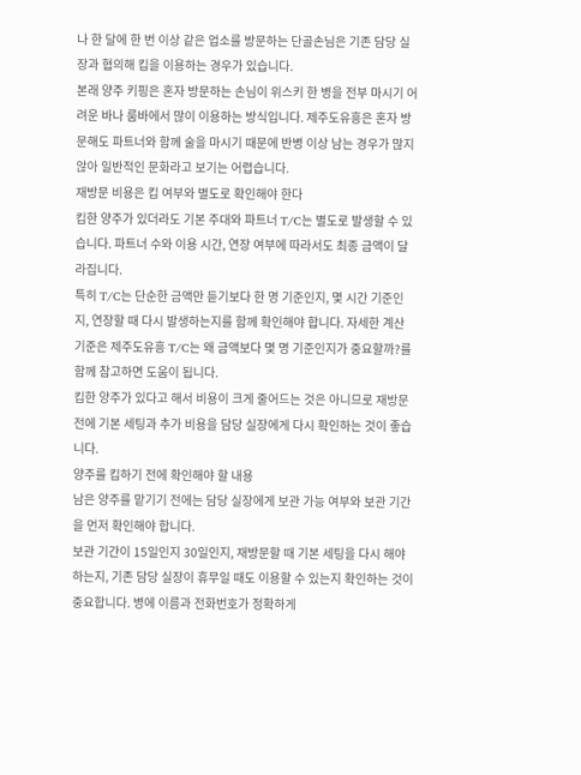나 한 달에 한 번 이상 같은 업소를 방문하는 단골손님은 기존 담당 실장과 협의해 킵을 이용하는 경우가 있습니다.
본래 양주 키핑은 혼자 방문하는 손님이 위스키 한 병을 전부 마시기 어려운 바나 룸바에서 많이 이용하는 방식입니다. 제주도유흥은 혼자 방문해도 파트너와 함께 술을 마시기 때문에 반병 이상 남는 경우가 많지 않아 일반적인 문화라고 보기는 어렵습니다.
재방문 비용은 킵 여부와 별도로 확인해야 한다
킵한 양주가 있더라도 기본 주대와 파트너 T/C는 별도로 발생할 수 있습니다. 파트너 수와 이용 시간, 연장 여부에 따라서도 최종 금액이 달라집니다.
특히 T/C는 단순한 금액만 듣기보다 한 명 기준인지, 몇 시간 기준인지, 연장할 때 다시 발생하는지를 함께 확인해야 합니다. 자세한 계산 기준은 제주도유흥 T/C는 왜 금액보다 몇 명 기준인지가 중요할까?를 함께 참고하면 도움이 됩니다.
킵한 양주가 있다고 해서 비용이 크게 줄어드는 것은 아니므로 재방문 전에 기본 세팅과 추가 비용을 담당 실장에게 다시 확인하는 것이 좋습니다.
양주를 킵하기 전에 확인해야 할 내용
남은 양주를 맡기기 전에는 담당 실장에게 보관 가능 여부와 보관 기간을 먼저 확인해야 합니다.
보관 기간이 15일인지 30일인지, 재방문할 때 기본 세팅을 다시 해야 하는지, 기존 담당 실장이 휴무일 때도 이용할 수 있는지 확인하는 것이 중요합니다. 병에 이름과 전화번호가 정확하게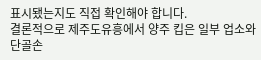표시됐는지도 직접 확인해야 합니다.
결론적으로 제주도유흥에서 양주 킵은 일부 업소와 단골손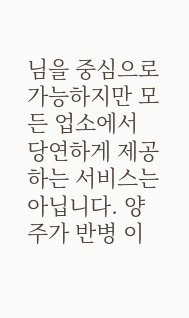님을 중심으로 가능하지만 모든 업소에서 당연하게 제공하는 서비스는 아닙니다. 양주가 반병 이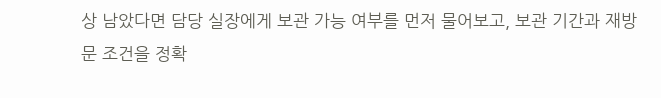상 남았다면 담당 실장에게 보관 가능 여부를 먼저 물어보고, 보관 기간과 재방문 조건을 정확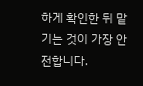하게 확인한 뒤 맡기는 것이 가장 안전합니다.